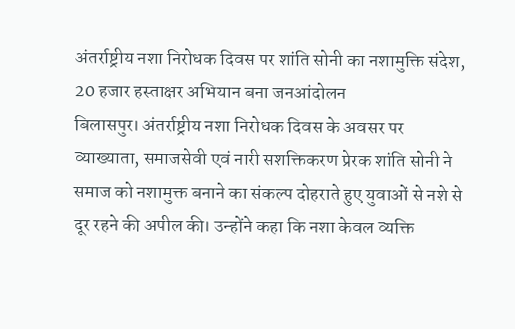अंतर्राष्ट्रीय नशा निरोधक दिवस पर शांति सोनी का नशामुक्ति संदेश, 20 हजार हस्ताक्षर अभियान बना जनआंदोलन
बिलासपुर। अंतर्राष्ट्रीय नशा निरोधक दिवस के अवसर पर व्याख्याता, समाजसेवी एवं नारी सशक्तिकरण प्रेरक शांति सोनी ने समाज को नशामुक्त बनाने का संकल्प दोहराते हुए युवाओं से नशे से दूर रहने की अपील की। उन्होंने कहा कि नशा केवल व्यक्ति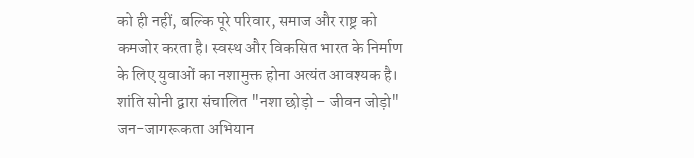को ही नहीं, बल्कि पूरे परिवार, समाज और राष्ट्र को कमजोर करता है। स्वस्थ और विकसित भारत के निर्माण के लिए युवाओं का नशामुक्त होना अत्यंत आवश्यक है।
शांति सोनी द्वारा संचालित "नशा छोड़ो – जीवन जोड़ो" जन-जागरूकता अभियान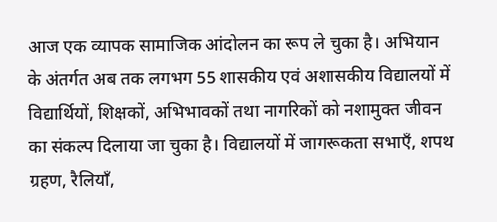आज एक व्यापक सामाजिक आंदोलन का रूप ले चुका है। अभियान के अंतर्गत अब तक लगभग 55 शासकीय एवं अशासकीय विद्यालयों में विद्यार्थियों, शिक्षकों, अभिभावकों तथा नागरिकों को नशामुक्त जीवन का संकल्प दिलाया जा चुका है। विद्यालयों में जागरूकता सभाएँ, शपथ ग्रहण, रैलियाँ,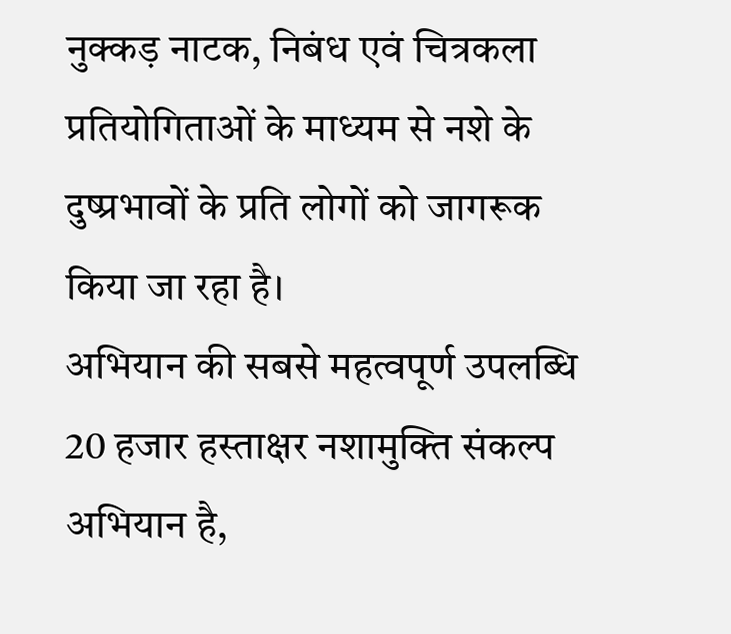नुक्कड़ नाटक, निबंध एवं चित्रकला प्रतियोगिताओं के माध्यम से नशे के दुष्प्रभावों के प्रति लोगों को जागरूक किया जा रहा है।
अभियान की सबसे महत्वपूर्ण उपलब्धि 20 हजार हस्ताक्षर नशामुक्ति संकल्प अभियान है,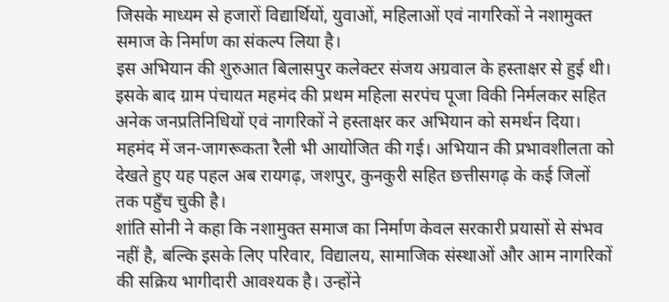जिसके माध्यम से हजारों विद्यार्थियों, युवाओं, महिलाओं एवं नागरिकों ने नशामुक्त समाज के निर्माण का संकल्प लिया है।
इस अभियान की शुरुआत बिलासपुर कलेक्टर संजय अग्रवाल के हस्ताक्षर से हुई थी। इसके बाद ग्राम पंचायत महमंद की प्रथम महिला सरपंच पूजा विकी निर्मलकर सहित अनेक जनप्रतिनिधियों एवं नागरिकों ने हस्ताक्षर कर अभियान को समर्थन दिया। महमंद में जन-जागरूकता रैली भी आयोजित की गई। अभियान की प्रभावशीलता को देखते हुए यह पहल अब रायगढ़, जशपुर, कुनकुरी सहित छत्तीसगढ़ के कई जिलों तक पहुँच चुकी है।
शांति सोनी ने कहा कि नशामुक्त समाज का निर्माण केवल सरकारी प्रयासों से संभव नहीं है, बल्कि इसके लिए परिवार, विद्यालय, सामाजिक संस्थाओं और आम नागरिकों की सक्रिय भागीदारी आवश्यक है। उन्होंने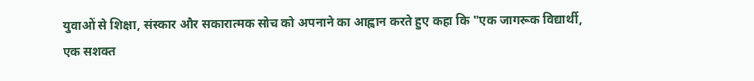युवाओं से शिक्षा, संस्कार और सकारात्मक सोच को अपनाने का आह्वान करते हुए कहा कि "एक जागरूक विद्यार्थी, एक सशक्त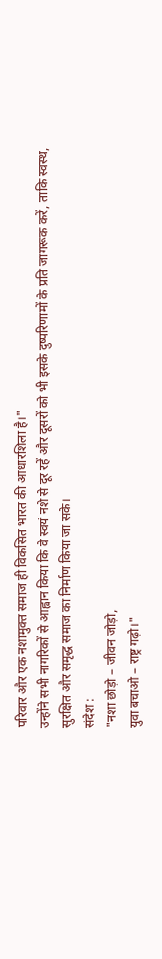परिवार और एक नशामुक्त समाज ही विकसित भारत की आधारशिला है।"
उन्होंने सभी नागरिकों से आह्वान किया कि वे स्वयं नशे से दूर रहें और दूसरों को भी इसके दुष्परिणामों के प्रति जागरूक करें, ताकि स्वस्थ, सुरक्षित और समृद्ध समाज का निर्माण किया जा सके।
संदेश :
"नशा छोड़ो – जीवन जोड़ो,
युवा बचाओ – राष्ट्र गढ़ो।"